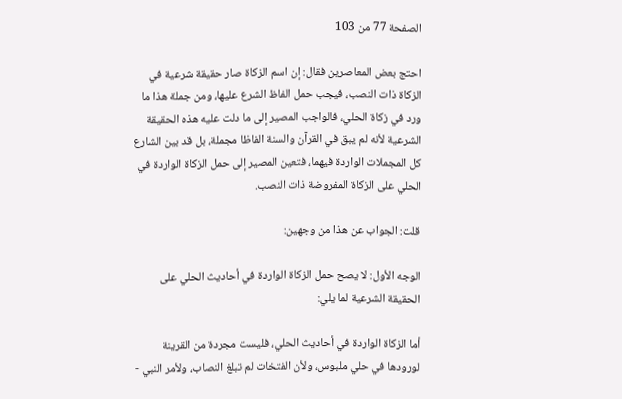الصفحة 77 من 103

احتج بعض المعاصرين فقال: إن اسم الزكاة صار حقيقة شرعية في الزكاة ذات النصب، فيجب حمل الفاظ الشرع عليها، ومن جملة هذا ما ورد في زكاة الحلي، فالواجب المصير إلى ما دلت عليه هذه الحقيقة الشرعية لأنه لم يبق في القرآن والسنة الفاظا مجملة، بل قد بين الشارع كل المجملات الواردة فيهما، فتعين المصير إلى حمل الزكاة الواردة في الحلي على الزكاة المفروضة ذات النصب.

قلت: الجواب عن هذا من وجهين:

الوجه الأول: لا يصح حمل الزكاة الواردة في أحاديث الحلي على الحقيقة الشرعية لما يلي:

أما الزكاة الواردة في أحاديث الحلي، فليست مجردة من القرينة لورودها في حلي ملبوس، ولأن الفتخات لم تبلغ النصاب، ولأمر النبي -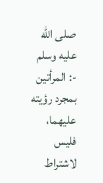صلى الله عليه وسلم -: المرأتين بمجرد رؤيته عليهما، فليس لاشتراط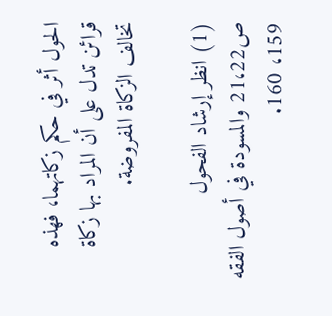الحول أثر في حكم زكاتهما، فهذه قرائن تدل على أن المراد بها زكاة تخالف الزكاة المفروضة.

(1) انظر إرشاد الفحول ص21،22 والمسودة في أصول الفقه 159، 160.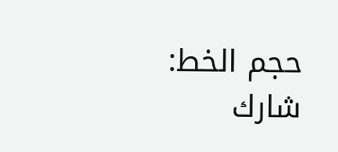حجم الخط:
شارك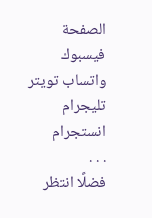الصفحة
فيسبوك واتساب تويتر تليجرام انستجرام
. . .
فضلًا انتظر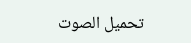تحميل الصوت